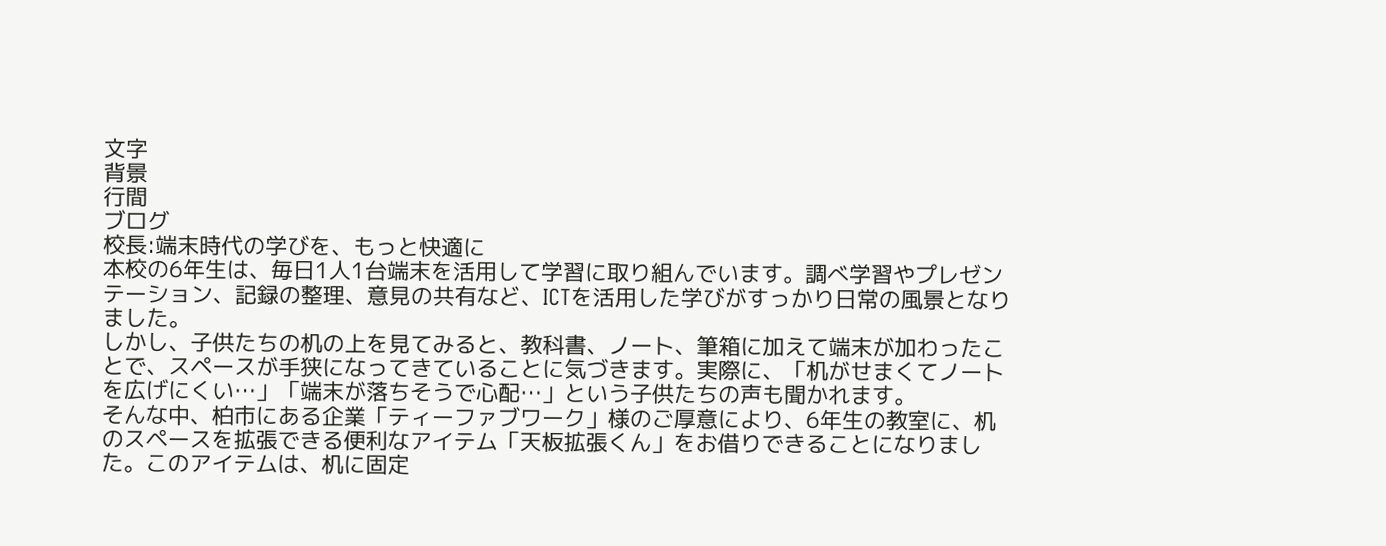文字
背景
行間
ブログ
校長:端末時代の学びを、もっと快適に
本校の6年生は、毎日1人1台端末を活用して学習に取り組んでいます。調べ学習やプレゼンテーション、記録の整理、意見の共有など、ICTを活用した学びがすっかり日常の風景となりました。
しかし、子供たちの机の上を見てみると、教科書、ノート、筆箱に加えて端末が加わったことで、スペースが手狭になってきていることに気づきます。実際に、「机がせまくてノートを広げにくい…」「端末が落ちそうで心配…」という子供たちの声も聞かれます。
そんな中、柏市にある企業「ティーファブワーク」様のご厚意により、6年生の教室に、机のスペースを拡張できる便利なアイテム「天板拡張くん」をお借りできることになりました。このアイテムは、机に固定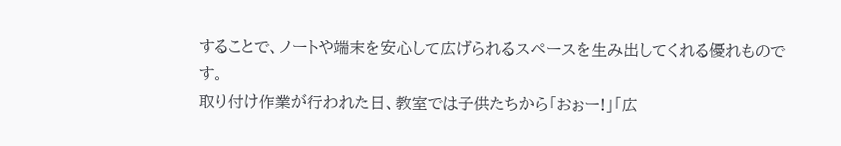することで、ノートや端末を安心して広げられるスペースを生み出してくれる優れものです。
取り付け作業が行われた日、教室では子供たちから「おぉー!」「広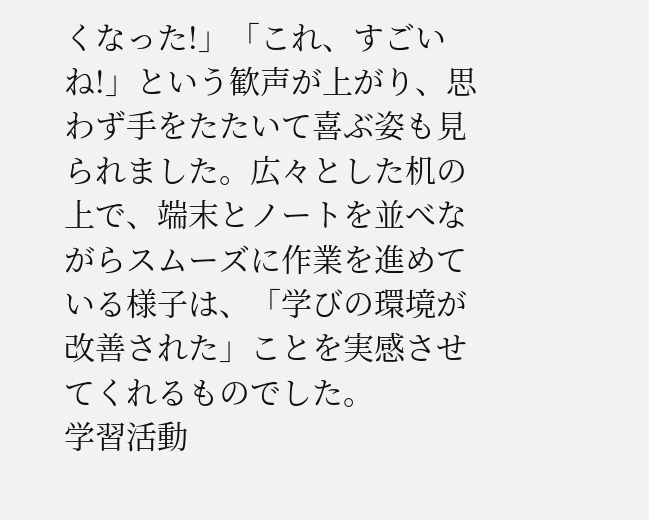くなった!」「これ、すごいね!」という歓声が上がり、思わず手をたたいて喜ぶ姿も見られました。広々とした机の上で、端末とノートを並べながらスムーズに作業を進めている様子は、「学びの環境が改善された」ことを実感させてくれるものでした。
学習活動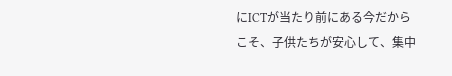にICTが当たり前にある今だからこそ、子供たちが安心して、集中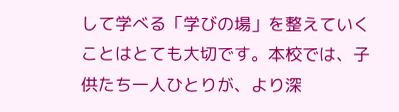して学べる「学びの場」を整えていくことはとても大切です。本校では、子供たち一人ひとりが、より深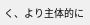く、より主体的に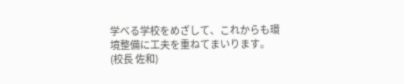学べる学校をめざして、これからも環境整備に工夫を重ねてまいります。(校長 佐和)